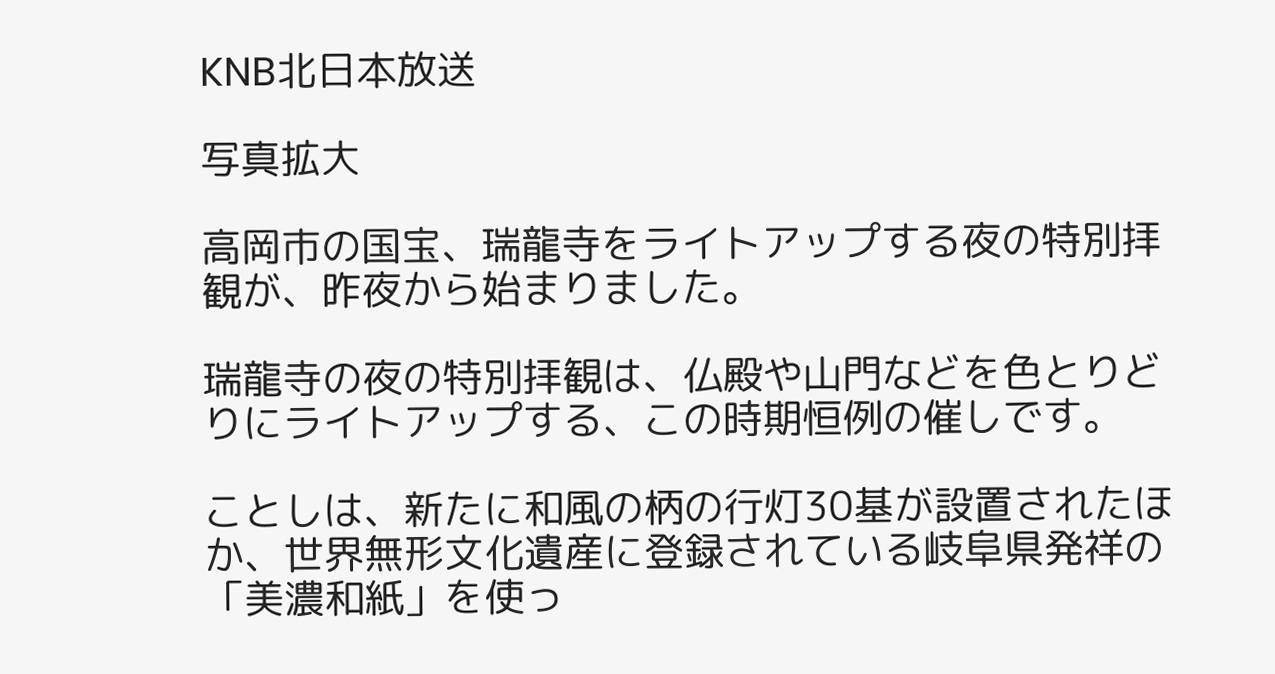KNB北日本放送

写真拡大

高岡市の国宝、瑞龍寺をライトアップする夜の特別拝観が、昨夜から始まりました。

瑞龍寺の夜の特別拝観は、仏殿や山門などを色とりどりにライトアップする、この時期恒例の催しです。

ことしは、新たに和風の柄の行灯30基が設置されたほか、世界無形文化遺産に登録されている岐阜県発祥の「美濃和紙」を使っ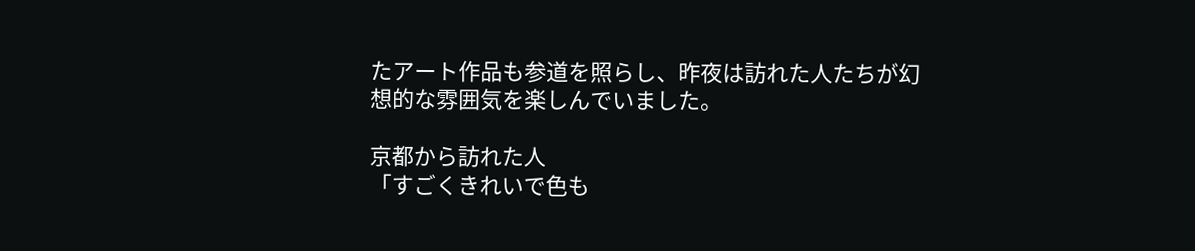たアート作品も参道を照らし、昨夜は訪れた人たちが幻想的な雰囲気を楽しんでいました。

京都から訪れた人
「すごくきれいで色も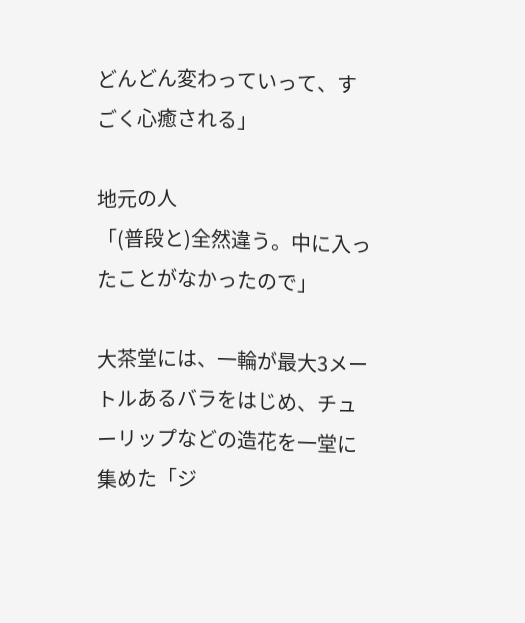どんどん変わっていって、すごく心癒される」

地元の人
「(普段と)全然違う。中に入ったことがなかったので」

大茶堂には、一輪が最大3メートルあるバラをはじめ、チューリップなどの造花を一堂に集めた「ジ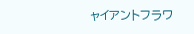ャイアントフラワ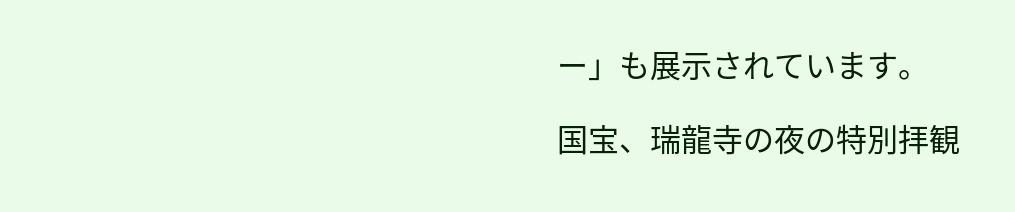ー」も展示されています。

国宝、瑞龍寺の夜の特別拝観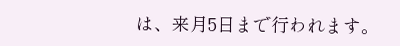は、来月5日まで行われます。